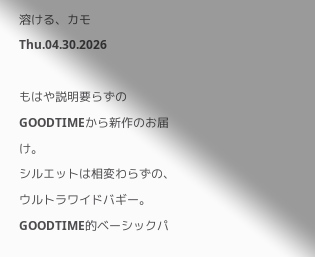溶ける、カモ
Thu.04.30.2026

もはや説明要らずのGOODTIMEから新作のお届け。
シルエットは相変わらずの、ウルトラワイドバギー。
GOODTIME的ベーシックパ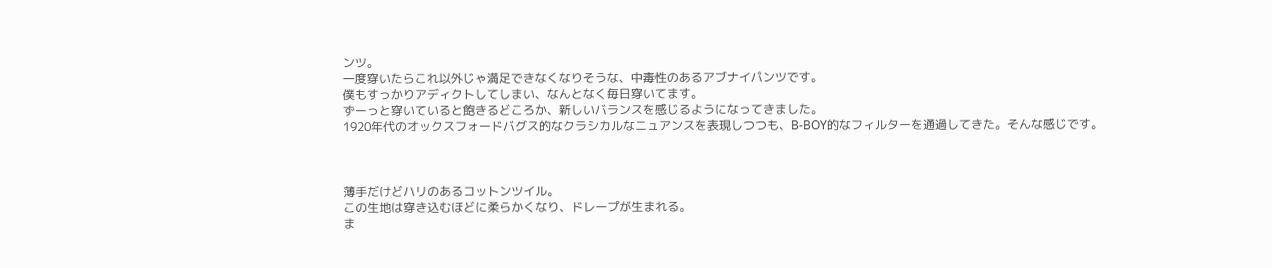ンツ。
一度穿いたらこれ以外じゃ満足できなくなりそうな、中毒性のあるアブナイパンツです。
僕もすっかりアディクトしてしまい、なんとなく毎日穿いてます。
ずーっと穿いていると飽きるどころか、新しいバランスを感じるようになってきました。
1920年代のオックスフォードバグス的なクラシカルなニュアンスを表現しつつも、B-BOY的なフィルターを通過してきた。そんな感じです。



薄手だけどハリのあるコットンツイル。
この生地は穿き込むほどに柔らかくなり、ドレープが生まれる。
ま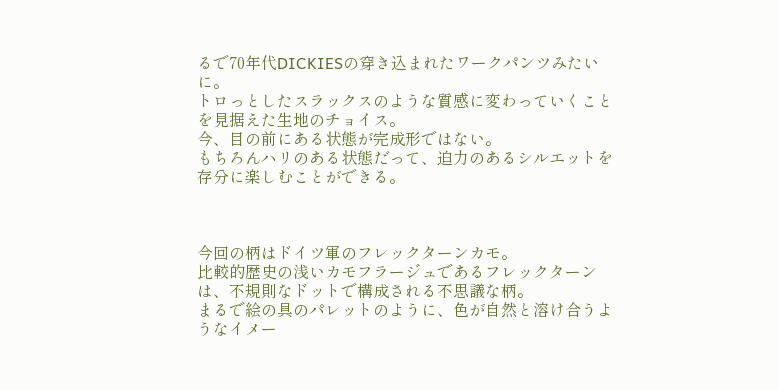るで70年代DICKIESの穿き込まれたワークパンツみたいに。
トロっとしたスラックスのような質感に変わっていくことを見据えた生地のチョイス。
今、目の前にある状態が完成形ではない。
もちろんハリのある状態だって、迫力のあるシルエットを存分に楽しむことができる。



今回の柄はドイツ軍のフレックターンカモ。
比較的歴史の浅いカモフラージュであるフレックターンは、不規則なドットで構成される不思議な柄。
まるで絵の具のパレットのように、色が自然と溶け合うようなイメー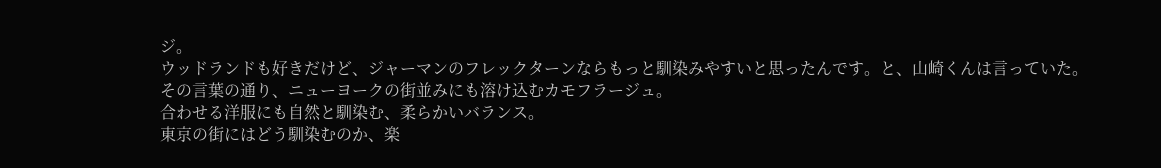ジ。
ウッドランドも好きだけど、ジャーマンのフレックターンならもっと馴染みやすいと思ったんです。と、山崎くんは言っていた。
その言葉の通り、ニューヨークの街並みにも溶け込むカモフラージュ。
合わせる洋服にも自然と馴染む、柔らかいバランス。
東京の街にはどう馴染むのか、楽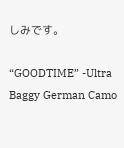しみです。

“GOODTIME” -Ultra Baggy German Camo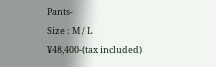Pants-
Size : M / L
¥48,400-(tax included)